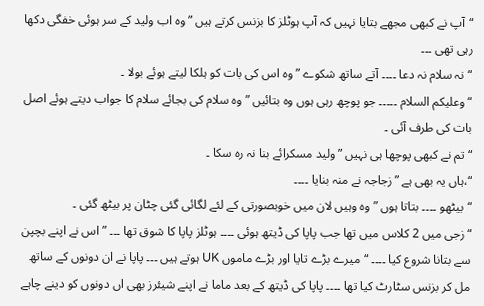“آپ نے کبھی مجھے بتایا نہیں کہ آپ ہوٹلز کا بزنس کرتے ہیں ” وہ اب ولید کے سر ہوئی خفگی دکھا رہی تھی ۔۔۔
“نہ سلام نہ دعا ۔۔۔۔ آتے ساتھ شکوے ” وہ اس کی بات کو ہلکا لیتے ہوئے بولا ۔
“وعلیکم السلام ۔۔۔۔۔ جو پوچھ رہی ہوں وہ بتائیں ” وہ سلام کی بجائے سلام کا جواب دیتے ہوئے اصل بات کی طرف آئی ۔
“تم نے کبھی پوچھا ہی نہیں ” ولید مسکرائے بنا نہ رہ سکا ۔
“،ہاں یہ بھی ہے ” زجاجہ نے منہ بنایا ۔۔۔۔
“بیٹھو ۔۔۔۔ بتاتا ہوں ” وہ وہیں لان میں خوبصورتی کے لئے لگائی گئی چٹان پر بیٹھ گئی ۔
“زجی میں 2 کلاس میں تھا جب پاپا کی ڈیتھ ہوئی ۔۔۔۔ ہوٹلز پاپا کا شوق تھا ۔۔۔ ” اس نے اپنے بچپن سے بتانا شروع کیا ۔۔۔۔ “میرے بڑے تایا اور بڑے ماموں UK ہوتے ہیں ۔۔۔ پاپا نے ان دونوں کے ساتھ مل کر بزنس سٹارٹ کیا تھا ۔۔۔۔ پاپا کی ڈیتھ کے بعد ماما نے اپنے شیئرز بھی اں دونوں کو دینے چاہے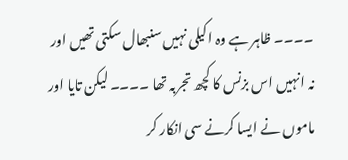۔۔۔۔ ظاہر ہے وہ اکیلی نہیں سنبھال سکتی تھیں اور نہ انہیں اس بزنس کا کچھ تجربہ تھا ۔۔۔۔ لیکن تایا اور ماموں نے ایسا کرنے سی انکار کر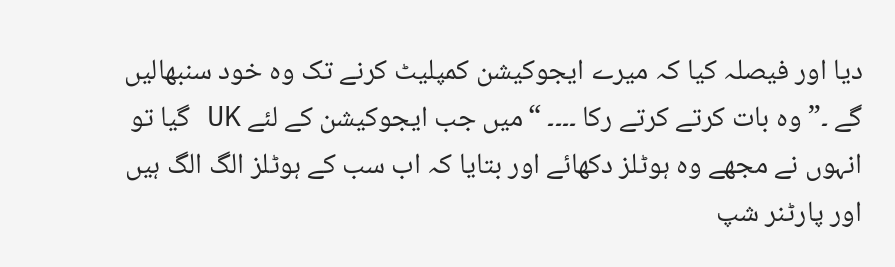دیا اور فیصلہ کیا کہ میرے ایجوکیشن کمپلیٹ کرنے تک وہ خود سنبھالیں گے ۔” وہ بات کرتے کرتے رکا ۔۔۔۔ “میں جب ایجوکیشن کے لئے UK گیا تو انہوں نے مجھے وہ ہوٹلز دکھائے اور بتایا کہ اب سب کے ہوٹلز الگ الگ ہیں اور پارٹنر شپ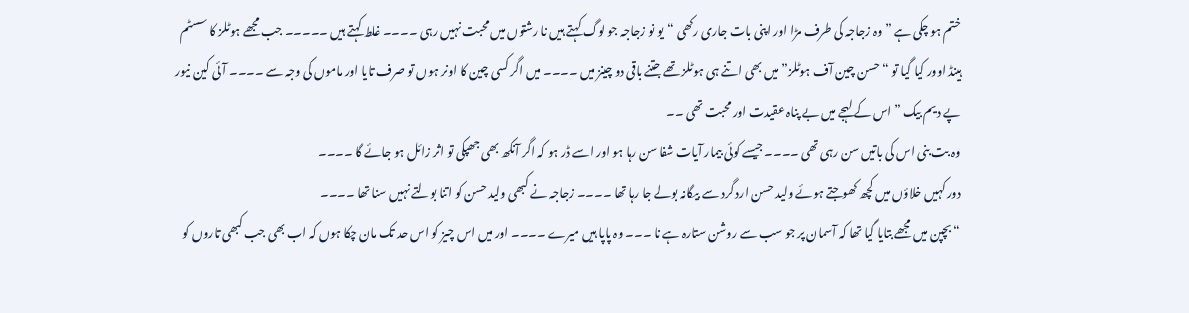ختم ہو چکی ہے ” وہ زجاجہ کی طرف مڑا اور اپنی بات جاری رکھی “یو نو زجاجہ جو لوگ کہتے ہیں نا رشتوں میں محبت نہیں رہی ۔۔۔۔ غلط کہتے ہیں ۔۔۔۔۔ جب مجھے ہوٹلز کا سسٹم ہینڈ اوور کیا گیا تو “حسن چین آف ہوٹلز” میں بھی اتنے ہی ہوٹلز تھے جتنے باقی دو چینز میں ۔۔۔۔ میں اگر کسی چین کا اونر ہوں تو صرف تایا اور ماموں کی وجہ سے ۔۔۔۔ آئی کین نیور پے دیم بیک ” اس کے لہجے میں بے پناہ عقیدت اور محبت تھی ۔۔
وہ بت بنی اس کی باتیں سن رہی تھی ۔۔۔۔ جیسے کوئی بیمار آیات شفا سن رہا ہو اور اسے ڈر ہو کہ اگر آنکھ بھی جھپکی تو اثر زائل ہو جائے گا ۔۔۔۔
دور کہیں خلاؤں میں کچھ کھوجتے ہوئے ولید حسن ارد گرد سے بیگانہ بولے جا رہا تھا ۔۔۔۔ زجاجہ نے کبھی ولید حسن کو اتنا بولتے نہیں سنا تھا ۔۔۔۔
“بچپن میں مجھے بتایا گیا تھا کہ آسمان پر جو سب سے روشن ستارہ ہے نا ۔۔۔ وہ پاپا ہیں میرے ۔۔۔۔ اور میں اس چیز کو اس حد تک مان چکا ہوں کہ اب بھی جب کبھی تاروں کو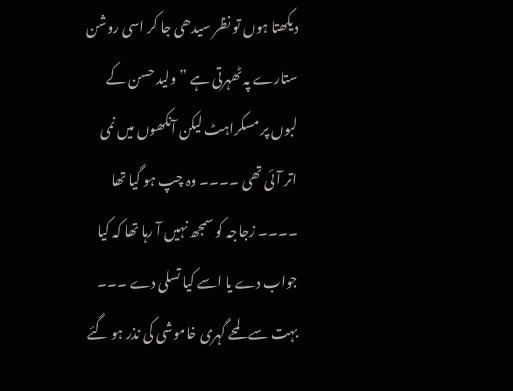دیکھتا ہوں تو نظر سیدھی جا کر اسی روشن ستارے پہ ٹھہرتی ہے ” ولید حسن کے لبوں پر مسکراہٹ لیکن آنکھوں میں نمی اتر آئی تھی ۔۔۔۔ وہ چپ ہو گیا تھا ۔۔۔۔ زجاجہ کو سمجھ نہیں آ رہا تھا کہ کیا جواب دے یا اسے کیا تسلی دے ۔۔۔ بہت سے لمحے گہری خاموشی کی نذر ہو گئے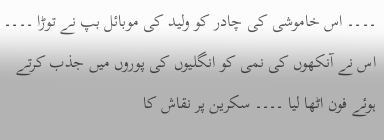۔۔۔۔ اس خاموشی کی چادر کو ولید کی موبائل بپ نے توڑا ۔۔۔۔ اس نے آنکھوں کی نمی کو انگلیوں کی پوروں میں جذب کرتے ہوئے فون اٹھا لیا ۔۔۔۔ سکرین پر نقاش کا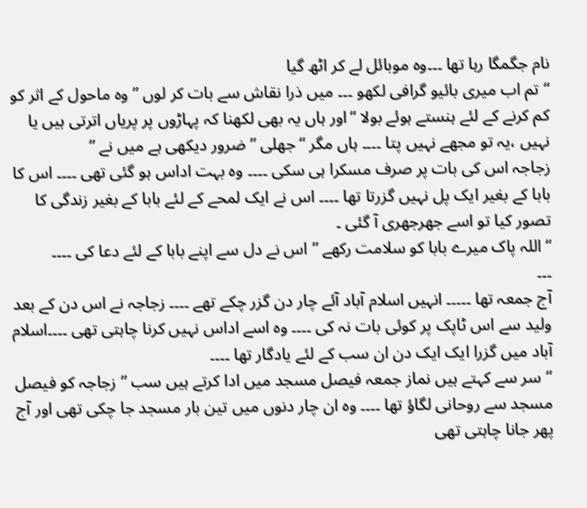نام جگمگا رہا تھا ۔۔۔وہ موبائل لے کر اٹھ گیا
“تم اب میری بائیو گرافی لکھو ۔۔۔ میں ذرا نقاش سے بات کر لوں ” وہ ماحول کے اثر کو کم کرنے کے لئے ہنستے ہوئے بولا “اور ہاں یہ بھی لکھنا کہ پہاڑوں پر پریاں اترتی ہیں یا نہیں ،یہ تو مجھے نہیں پتا ۔۔۔۔ ہاں مگر “جھلی ” ضرور دیکھی ہے میں نے ”
زجاجہ اس کی بات پر صرف مسکرا ہی سکی ۔۔۔۔ وہ بہت اداس ہو گئی تھی ۔۔۔۔ اس کا بابا کے بغیر ایک پل نہیں گزرتا تھا ۔۔۔۔ اس نے ایک لمحے کے لئے بابا کے بغیر زندگی کا تصور کیا تو اسے جھرجھری آ گئی ۔
“اللہ پاک میرے بابا کو سلامت رکھے ” اس نے دل سے اپنے بابا کے لئے دعا کی ۔۔۔۔
۔۔۔
آج جمعہ تھا ۔۔۔۔۔ انہیں اسلام آباد آئے چار دن گزر چکے تھے ۔۔۔۔ زجاجہ نے اس دن کے بعد ولید سے اس ٹاپک پر کوئی بات نہ کی ۔۔۔۔ وہ اسے اداس نہیں کرنا چاہتی تھی ۔۔۔۔اسلام آباد میں گزرا ایک ایک دن ان سب کے لئے یادگار تھا ۔۔۔۔
“سر سے کہتے ہیں نماز جمعہ فیصل مسجد میں ادا کرتے ہیں سب ” زجاجہ کو فیصل مسجد سے روحانی لگاؤ تھا ۔۔۔۔ وہ ان چار دنوں میں تین بار مسجد جا چکی تھی اور آج پھر جانا چاہتی تھی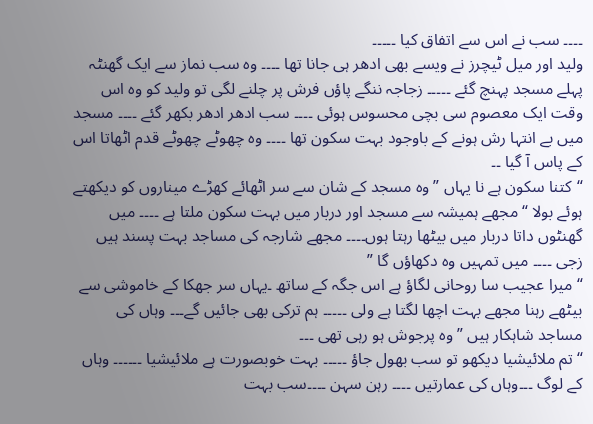۔۔۔۔ سب نے اس سے اتفاق کیا ۔۔۔۔۔
ولید اور میل ٹیچرز نے ویسے بھی ادھر ہی جانا تھا ۔۔۔۔ وہ سب نماز سے ایک گھنٹہ پہلے مسجد پہنچ گئے ۔۔۔۔۔ زجاجہ ننگے پاؤں فرش پر چلنے لگی تو ولید کو وہ اس وقت ایک معصوم سی بچی محسوس ہوئی ۔۔۔۔ سب ادھر ادھر بکھر گئے ۔۔۔۔ مسجد میں بے انتہا رش ہونے کے باوجود بہت سکون تھا ۔۔۔۔ وہ چھوٹے چھوٹے قدم اٹھاتا اس کے پاس آ گیا ۔۔
“کتنا سکون ہے نا یہاں ” وہ مسجد کے شان سے سر اٹھائے کھڑے میناروں کو دیکھتے ہوئے بولا “مجھے ہمیشہ سے مسجد اور دربار میں بہت سکون ملتا ہے ۔۔۔۔ میں گھنٹوں داتا دربار میں بیٹھا رہتا ہوں۔۔۔۔ مجھے شارجہ کی مساجد بہت پسند ہیں زجی ۔۔۔۔ میں تمہیں وہ دکھاؤں گا ”
“میرا عجیب سا روحانی لگاؤ ہے اس جگہ کے ساتھ ۔یہاں سر جھکا کے خاموشی سے بیٹھے رہنا مجھے بہت اچھا لگتا ہے ولی ۔۔۔۔۔ ہم ترکی بھی جائیں گے۔۔۔ وہاں کی مساجد شاہکار ہیں ” وہ پرجوش ہو رہی تھی ۔۔۔
“تم ملائیشیا دیکھو تو سب بھول جاؤ ۔۔۔۔۔ بہت خوبصورت ہے ملائیشیا ۔۔۔۔۔۔ وہاں کے لوگ ۔۔۔وہاں کی عمارتیں ۔۔۔۔ رہن سہن ۔۔۔۔سب بہت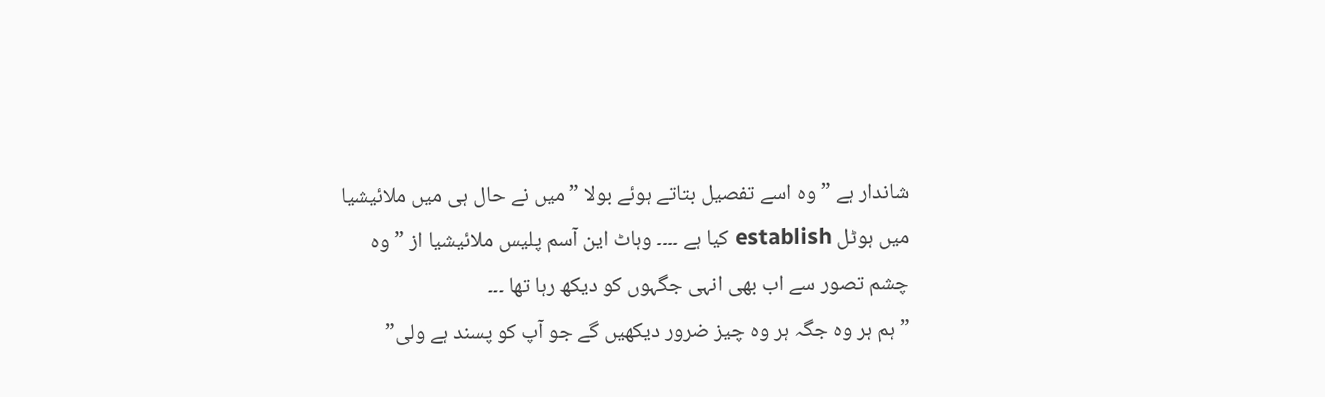شاندار ہے ” وہ اسے تفصیل بتاتے ہوئے بولا ” میں نے حال ہی میں ملائیشیا میں ہوٹل establish کیا ہے ۔۔۔۔ وہاٹ این آسم پلیس ملائیشیا از ” وہ چشم تصور سے اب بھی انہی جگہوں کو دیکھ رہا تھا ۔۔۔
” ہم ہر وہ جگہ ہر وہ چیز ضرور دیکھیں گے جو آپ کو پسند ہے ولی”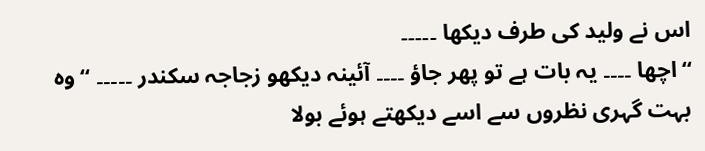اس نے ولید کی طرف دیکھا ۔۔۔۔۔
“اچھا ۔۔۔۔ یہ بات ہے تو پھر جاؤ ۔۔۔۔ آئینہ دیکھو زجاجہ سکندر ۔۔۔۔۔ “وہ بہت گہری نظروں سے اسے دیکھتے ہوئے بولا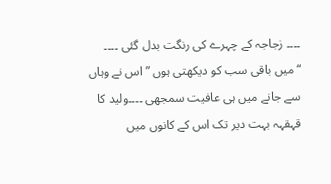۔۔۔۔ زجاجہ کے چہرے کی رنگت بدل گئی ۔۔۔۔
“میں باقی سب کو دیکھتی ہوں ” اس نے وہاں سے جانے میں ہی عافیت سمجھی ۔۔۔۔ولید کا قہقہہ بہت دیر تک اس کے کانوں میں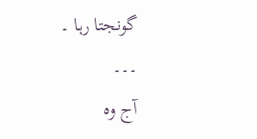گونجتا رہا ۔
۔۔۔
آج وہ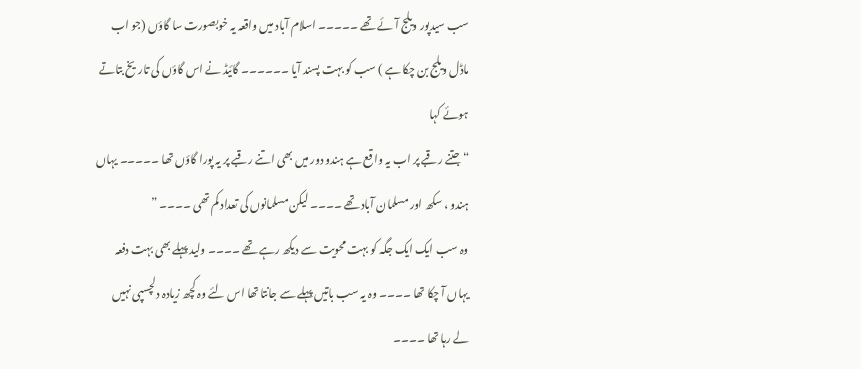سب سیدپور ویلج آئے تھے ۔۔۔۔۔ اسلام آباد میں واقعہ یہ خوبصورت سا گاؤں (جو اب ماڈل ویلج بن چکا ہے ) سب کو بہت پسند آیا ۔۔۔۔۔۔ گائیڈ نے اس گاؤں کی تاریخ بتاتے ہوئے کہا
“جتنے رقبے پر اب یہ واقع ہے ہندو دور میں بھی اتنے رقبے پر یہ پورا گاؤں تھا ۔۔۔۔۔ یہاں ہندو ، سکھ اور مسلمان آباد تھے ۔۔۔۔ لیکن مسلمانوں کی تعداد کم تھی ۔۔۔۔ ”
وہ سب ایک ایک جگہ کو بہت محویت سے دیکھ رہے تھے ۔۔۔۔ ولید پہلے بھی بہت دفعہ یہاں آ چکا تھا ۔۔۔۔ وہ یہ سب باتیں پہلے سے جانتا تھا اس لئے وہ کچھ زیادہ دلچسپی نہیں لے رہا تھا ۔۔۔۔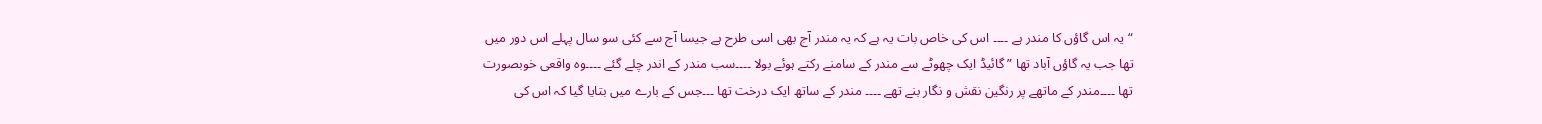“یہ اس گاؤں کا مندر ہے ۔۔۔۔ اس کی خاص بات یہ ہے کہ یہ مندر آج بھی اسی طرح ہے جیسا آج سے کئی سو سال پہلے اس دور میں تھا جب یہ گاؤں آباد تھا ” گائیڈ ایک چھوٹے سے مندر کے سامنے رکتے ہوئے بولا ۔۔۔۔سب مندر کے اندر چلے گئے ۔۔۔۔وہ واقعی خوبصورت تھا ۔۔۔۔مندر کے ماتھے پر رنگین نقش و نگار بنے تھے ۔۔۔۔ مندر کے ساتھ ایک درخت تھا ۔۔۔جس کے بارے میں بتایا گیا کہ اس کی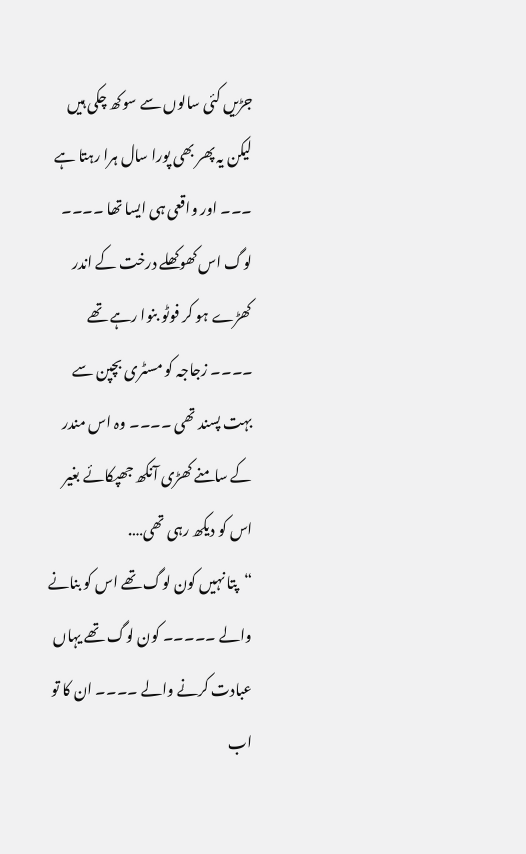جڑیں کئی سالوں سے سوکھ چکی ہیں لیکن یہ پھر بھی پورا سال ہرا رہتا ہے ۔۔۔ اور واقعی ہی ایسا تھا ۔۔۔۔ لوگ اس کھوکھلے درخت کے اندر کھڑے ہو کر فوٹو بنوا رہے تھے ۔۔۔۔ زجاجہ کو مسٹری بچپن سے بہت پسند تھی ۔۔۔۔ وہ اس مندر کے سامنے کھڑی آنکھ جھپکائے بغیر اس کو دیکھ رہی تھی….
“پتا نہیں کون لوگ تھے اس کو بنانے والے ۔۔۔۔۔ کون لوگ تھے یہاں عبادت کرنے والے ۔۔۔۔ ان کا تو اب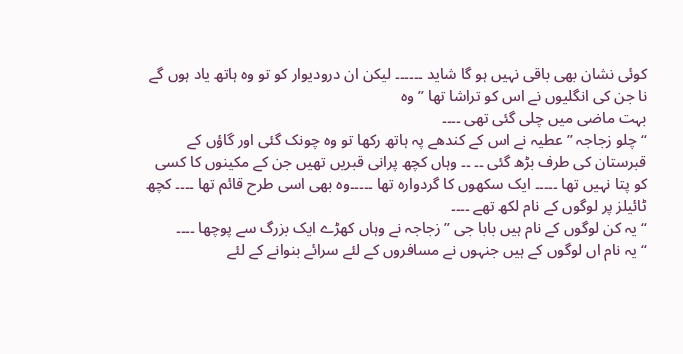کوئی نشان بھی باقی نہیں ہو گا شاید ۔۔۔۔۔۔ لیکن ان درودیوار کو تو وہ ہاتھ یاد ہوں گے نا جن کی انگلیوں نے اس کو تراشا تھا ” وہ
بہت ماضی میں چلی گئی تھی ۔۔۔۔
“چلو زجاجہ ” عطیہ نے اس کے کندھے پہ ہاتھ رکھا تو وہ چونک گئی اور گاؤں کے قبرستان کی طرف بڑھ گئی ۔۔ ۔۔ وہاں کچھ پرانی قبریں تھیں جن کے مکینوں کا کسی کو پتا نہیں تھا ۔۔۔۔۔ ایک سکھوں کا گردوارہ تھا ۔۔۔۔۔وہ بھی اسی طرح قائم تھا ۔۔۔۔ کچھ ٹائیلز پر لوگوں کے نام لکھ تھے ۔۔۔۔
“یہ کن لوگوں کے نام ہیں بابا جی ” زجاجہ نے وہاں کھڑے ایک بزرگ سے پوچھا ۔۔۔۔
“یہ نام اں لوگوں کے ہیں جنہوں نے مسافروں کے لئے سرائے بنوانے کے لئے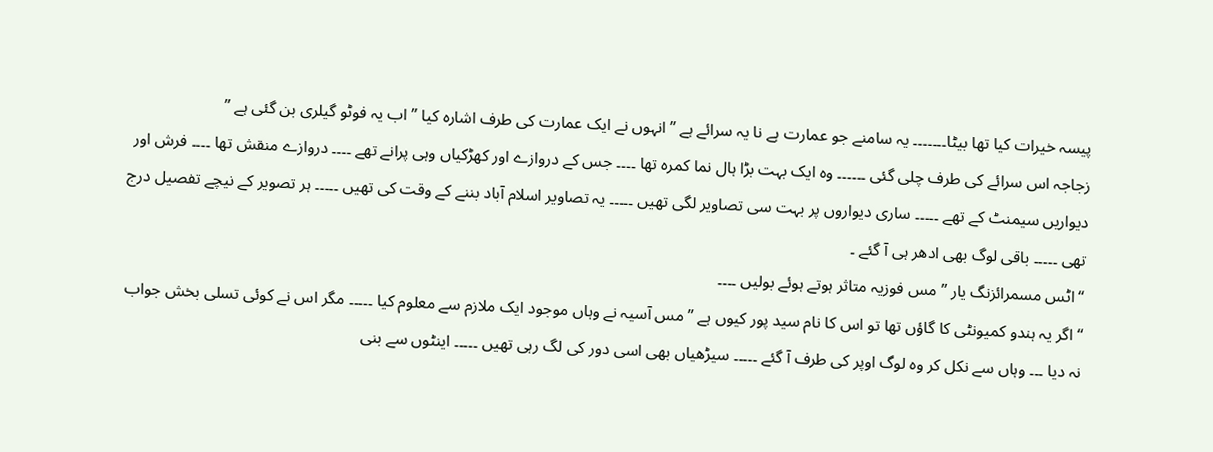پیسہ خیرات کیا تھا بیٹا۔۔۔۔۔۔۔ یہ سامنے جو عمارت ہے نا یہ سرائے ہے ” انہوں نے ایک عمارت کی طرف اشارہ کیا ” اب یہ فوٹو گیلری بن گئی ہے ”
زجاجہ اس سرائے کی طرف چلی گئی ۔۔۔۔۔۔ وہ ایک بہت بڑا ہال نما کمرہ تھا ۔۔۔۔ جس کے دروازے اور کھڑکیاں وہی پرانے تھے ۔۔۔۔ دروازے منقش تھا ۔۔۔۔ فرش اور دیواریں سیمنٹ کے تھے ۔۔۔۔۔ ساری دیواروں پر بہت سی تصاویر لگی تھیں ۔۔۔۔۔ یہ تصاویر اسلام آباد بننے کے وقت کی تھیں ۔۔۔۔۔ ہر تصویر کے نیچے تفصیل درج تھی ۔۔۔۔۔ باقی لوگ بھی ادھر ہی آ گئے ۔
“اٹس مسمرائزنگ یار ” مس فوزیہ متاثر ہوتے ہوئے بولیں ۔۔۔۔
“اگر یہ ہندو کمیونٹی کا گاؤں تھا تو اس کا نام سید پور کیوں ہے ” مس آسیہ نے وہاں موجود ایک ملازم سے معلوم کیا ۔۔۔۔۔ مگر اس نے کوئی تسلی بخش جواب نہ دیا ۔۔۔ وہاں سے نکل کر وہ لوگ اوپر کی طرف آ گئے ۔۔۔۔۔ سیڑھیاں بھی اسی دور کی لگ رہی تھیں ۔۔۔۔۔ اینٹوں سے بنی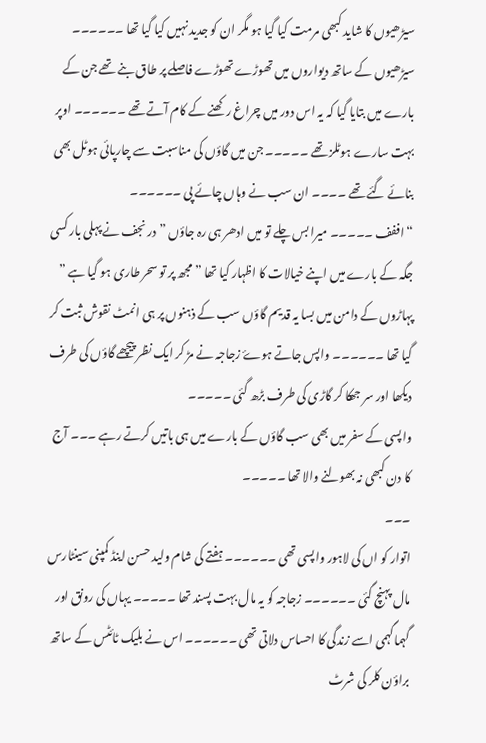سیڑھیوں کا شاید کبھی مرمت کیا گیا ہو مگر ان کو جدید نہیں کیا گیا تھا ۔۔۔۔۔۔ سیڑھیوں کے ساتھ دیواروں میں تھوڑے تھوڑے فاصلے پر طاق بنے تھے جن کے بارے میں بتایا گیا کہ یہ اس دور میں چراغ رکھنے کے کام آتے تھے ۔۔۔۔۔۔ اوپر بہت سارے ہوٹلز تھے ۔۔۔۔۔ جن میں گاؤں کی مناسبت سے چارپائی ہوٹل بھی بنائے گئے تھے ۔۔۔۔ ان سب نے وہاں چائے پی ۔۔۔۔۔۔
“اففف ۔۔۔۔۔ میرا بس چلے تو میں ادھر ہی رہ جاؤں ” در نجف نے پہلی بار کسی جگہ کے بارے میں اپنے خیالات کا اظہار کیا تھا ” مجھ پر تو سحر طاری ہو گیا ہے ”
پہاڑوں کے دامن میں بسا یہ قدیم گاؤں سب کے ذہنوں پر ہی انمٹ نقوش ثبت کر گیا تھا ۔۔۔۔۔۔ واپس جاتے ہوۓ زجاجہ نے مڑ کر ایک نظر پیچھے گاؤں کی طرف دیکھا اور سر جھکا کر گاڑی کی طرف بڑھ گئی ۔۔۔۔۔
واپسی کے سفر میں بھی سب گاؤں کے بارے میں ہی باتیں کرتے رہے ۔۔۔ آج کا دن کبھی نہ بھولنے والا تھا ۔۔۔۔۔
۔۔۔
اتوار کو اں کی لاہور واپسی تھی ۔۔۔۔۔۔ ہفتے کی شام ولید حسن اینڈ کمپنی سینٹارس مال پہنچ گئی ۔۔۔۔۔۔ زجاجہ کو یہ مال بہت پسند تھا ۔۔۔۔۔ یہاں کی رونق اور گہماگہمی اسے زندگی کا احساس دلاتی تھی ۔۔۔۔۔۔ اس نے بلیک ٹائٹس کے ساتھ براؤن کلر کی شرٹ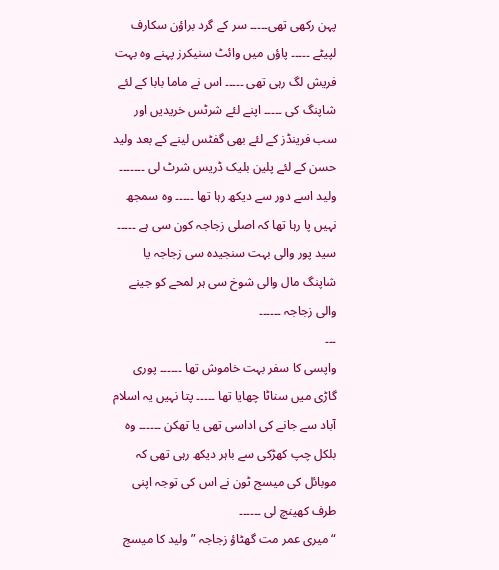پہن رکھی تھی۔۔۔۔۔ سر کے گرد براؤن سکارف لپیٹے ۔۔۔۔۔ پاؤں میں وائٹ سنیکرز پہنے وہ بہت فریش لگ رہی تھی ۔۔۔۔۔ اس نے ماما بابا کے لئے شاپنگ کی ۔۔۔۔۔ اپنے لئے شرٹس خریدیں اور سب فرینڈز کے لئے بھی گفٹس لینے کے بعد ولید حسن کے لئے پلین بلیک ڈریس شرٹ لی ۔۔۔۔۔۔۔
ولید اسے دور سے دیکھ رہا تھا ۔۔۔۔۔ وہ سمجھ نہیں پا رہا تھا کہ اصلی زجاجہ کون سی ہے ۔۔۔۔۔ سید پور والی بہت سنجیدہ سی زجاجہ یا شاپنگ مال والی شوخ سی ہر لمحے کو جینے والی زجاجہ ۔۔۔۔۔۔
۔۔۔
واپسی کا سفر بہت خاموش تھا ۔۔۔۔۔۔ پوری گاڑی میں سناٹا چھایا تھا ۔۔۔۔۔ پتا نہیں یہ اسلام آباد سے جانے کی اداسی تھی یا تھکن ۔۔۔۔۔۔ وہ بلکل چپ کھڑکی سے باہر دیکھ رہی تھی کہ موبائل کی میسج ٹون نے اس کی توجہ اپنی طرف کھینچ لی ۔۔۔۔۔۔
“میری عمر مت گھٹاؤ زجاجہ ” ولید کا میسج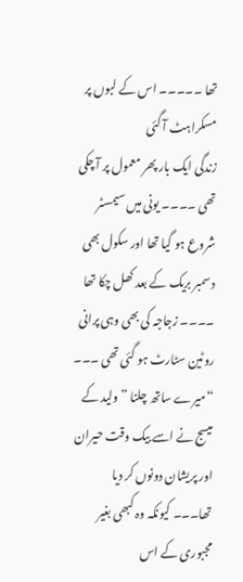تھا ۔۔۔۔۔ اس کے لبوں پر مسکراہٹ آ گئی
زندگی ایک بار پھر معمول پر آ چکی تھی ۔۔۔۔ یونی میں سیمسٹر شروع ہو گیا تھا اور سکول بھی دسمبر بریک کے بعد کھل چکا تھا ۔۔۔۔ زجاجہ کی بھی وہی پرانی روٹین سٹارٹ ہو گئی تھی ۔۔۔
“میرے ساتھ چلنا ” ولید کے میسج نے اسے بیک وقت حیران اور پریشان دونوں کر دیا تھا۔۔۔ کیونکہ وہ کبھی بغیر مجبوری کے اس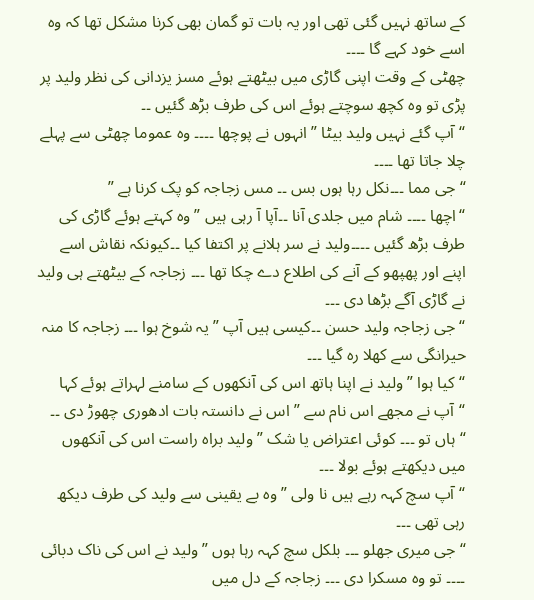کے ساتھ نہیں گئی تھی اور یہ بات تو گمان بھی کرنا مشکل تھا کہ وہ اسے خود کہے گا ۔۔۔۔
چھٹی کے وقت اپنی گاڑی میں بیٹھتے ہوئے مسز یزدانی کی نظر ولید پر پڑی تو وہ کچھ سوچتے ہوئے اس کی طرف بڑھ گئیں ۔۔
“آپ گئے نہیں ولید بیٹا ” انہوں نے پوچھا ۔۔۔۔ وہ عموما چھٹی سے پہلے چلا جاتا تھا ۔۔۔۔
“جی مما ۔۔۔نکل رہا ہوں بس ۔۔ مس زجاجہ کو پک کرنا ہے ”
“اچھا ۔۔۔۔ شام میں جلدی آنا ۔۔آپا آ رہی ہیں ” وہ کہتے ہوئے گاڑی کی طرف بڑھ گئیں ۔۔۔۔ولید نے سر ہلانے پر اکتفا کیا ۔۔کیونکہ نقاش اسے اپنے اور پھپھو کے آنے کی اطلاع دے چکا تھا ۔۔۔ زجاجہ کے بیٹھتے ہی ولید نے گاڑی آگے بڑھا دی ۔۔۔
“جی زجاجہ ولید حسن ۔۔کیسی ہیں آپ ” یہ شوخ ہوا ۔۔۔ زجاجہ کا منہ حیرانگی سے کھلا رہ گیا ۔۔۔
“کیا ہوا ” ولید نے اپنا ہاتھ اس کی آنکھوں کے سامنے لہراتے ہوئے کہا
“آپ نے مجھے اس نام سے ” اس نے دانستہ بات ادھوری چھوڑ دی ۔۔
“ہاں تو ۔۔۔ کوئی اعتراض یا شک ” ولید براہ راست اس کی آنکھوں میں دیکھتے ہوئے بولا ۔۔۔
“آپ سچ کہہ رہے ہیں نا ولی ” وہ بے یقینی سے ولید کی طرف دیکھ رہی تھی ۔۔۔
“جی میری جھلو ۔۔۔ بلکل سچ کہہ رہا ہوں ” ولید نے اس کی ناک دبائی ۔۔۔۔ تو وہ مسکرا دی ۔۔۔ زجاجہ کے دل میں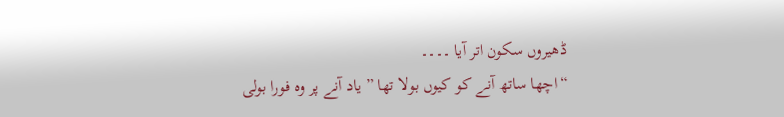ڈھیروں سکون اتر آیا ۔۔۔۔
“اچھا ساتھ آنے کو کیوں بولا تھا ” یاد آنے پر وہ فورا بولی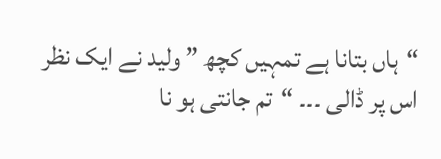“ہاں بتانا ہے تمہیں کچھ ” ولید نے ایک نظر اس پر ڈالی ۔۔۔ “تم جانتی ہو نا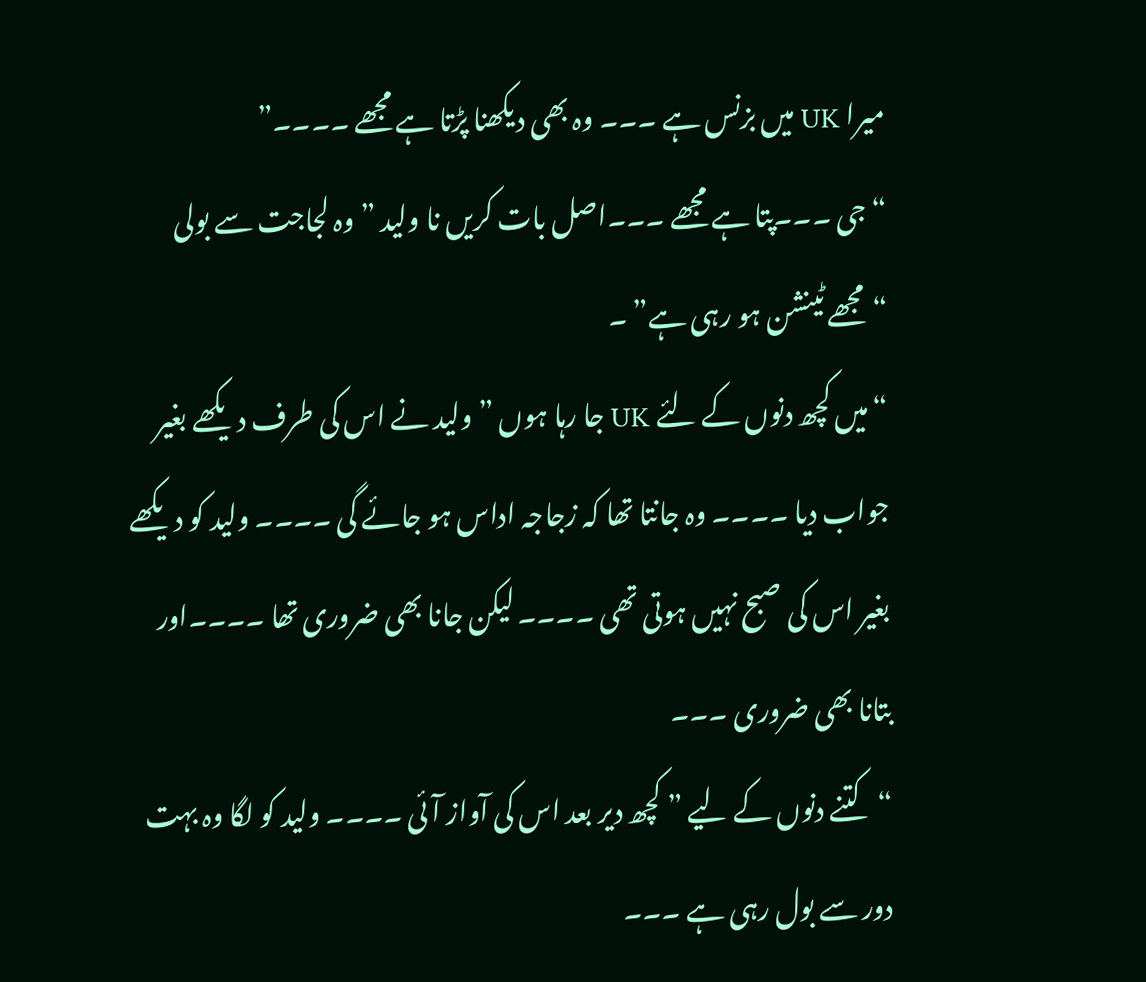میرا UK میں بزنس ہے ۔۔۔ وہ بھی دیکھنا پڑتا ہے مجھے ۔۔۔۔”
“جی ۔۔۔پتا ہے مجھے ۔۔۔اصل بات کریں نا ولید ” وہ لجاجت سے بولی “مجھے ٹینشن ہو رہی ہے” ۔
“میں کچھ دنوں کے لئے UK جا رہا ہوں ” ولید نے اس کی طرف دیکھے بغیر جواب دیا ۔۔۔۔ وہ جانتا تھا کہ زجاجہ اداس ہو جائے گی ۔۔۔۔ ولید کو دیکھے بغیر اس کی صبح نہیں ہوتی تھی ۔۔۔۔ لیکن جانا بھی ضروری تھا ۔۔۔۔اور بتانا بھی ضروری ۔۔۔
“کتنے دنوں کے لیے ” کچھ دیر بعد اس کی آواز آئی ۔۔۔۔ ولید کو لگا وہ بہت دور سے بول رہی ہے ۔۔۔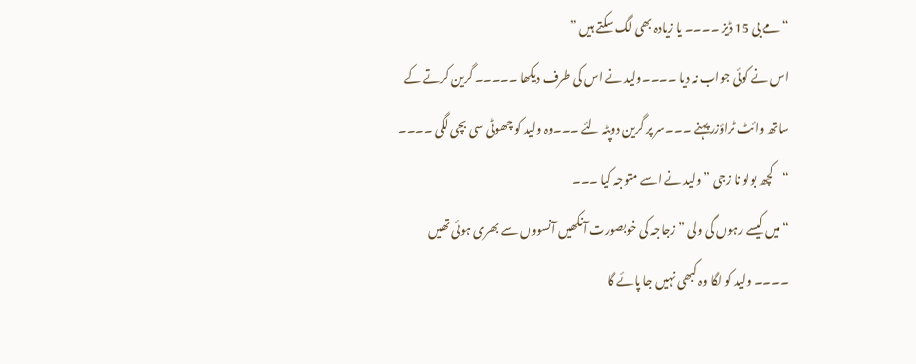“مے بی 15 ڈیز ۔۔۔۔ یا زیادہ بھی لگ سکتے ہیں ”
اس نے کوئی جواب نہ دیا ۔۔۔۔ولید نے اس کی طرف دیکھا ۔۔۔۔۔ گرین کرتے کے ساتھ وائٹ ٹراؤزر پہنے ۔۔۔سر پر گرین دوپٹہ لئے ۔۔۔وہ ولید کو چھوٹی سی بچی لگی ۔۔۔۔
“کچھ بولو نا زجی ” ولید نے اسے متوجہ کیا ۔۔۔
“میں کیسے رہوں گی ولی ” زجاجہ کی خوبصورت آنکھیں آنسووں سے بھری ہوئی تھیں ۔۔۔۔ ولید کو لگا وہ کبھی نہیں جا پائے گا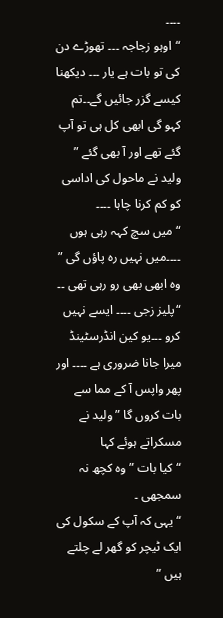۔۔۔۔
“اوہو زجاجہ ۔۔۔ تھوڑے دن کی تو بات ہے یار ۔۔۔ دیکھنا کیسے گزر جائیں گے۔۔تم کہو گی ابھی کل ہی تو آپ گئے تھے اور آ بھی گئے ” ولید نے ماحول کی اداسی کو کم کرنا چاہا ۔۔۔۔
“میں سچ کہہ رہی ہوں ۔۔۔۔میں نہیں رہ پاؤں گی ” وہ ابھی بھی رو رہی تھی ۔۔
“پلیز زجی ۔۔۔۔ ایسے نہیں کرو ۔۔۔یو کین انڈرسٹینڈ میرا جانا ضروری ہے ۔۔۔۔ اور پھر واپس آ کے مما سے بات کروں گا ” ولید نے مسکراتے ہوئے کہا
“کیا بات ” وہ کچھ نہ سمجھی ۔
“یہی کہ آپ کے سکول کی ایک ٹیچر کو گھر لے چلتے ہیں ”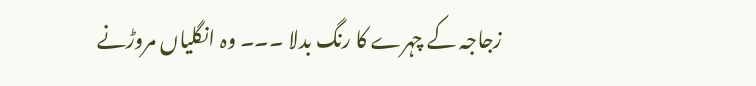زجاجہ کے چہرے کا رنگ بدلا ۔۔۔ وہ انگلیاں مروڑنے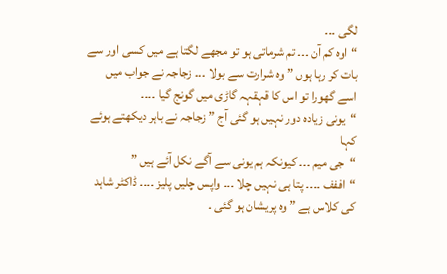لگی ۔۔۔
“اوہ کم آن ۔۔۔ تم شرماتی ہو تو مجھے لگتا ہے میں کسی اور سے بات کر رہا ہوں ” وہ شرارت سے بولا ۔۔۔ زجاجہ نے جواب میں اسے گھورا تو اس کا قہقہہ گاڑی میں گونج گیا ۔۔۔۔
“یونی زیادہ دور نہیں ہو گئی آج ” زجاجہ نے باہر دیکھتے ہوئے کہا
“جی میم ۔۔۔ کیونکہ ہم یونی سے آگے نکل آئے ہیں ”
“اففف ۔۔۔۔ پتا ہی نہیں چلا ۔۔۔ واپس چلیں پلیز ۔۔۔۔ ڈاکٹر شاہد کی کلاس ہے ” وہ پریشان ہو گئی ۔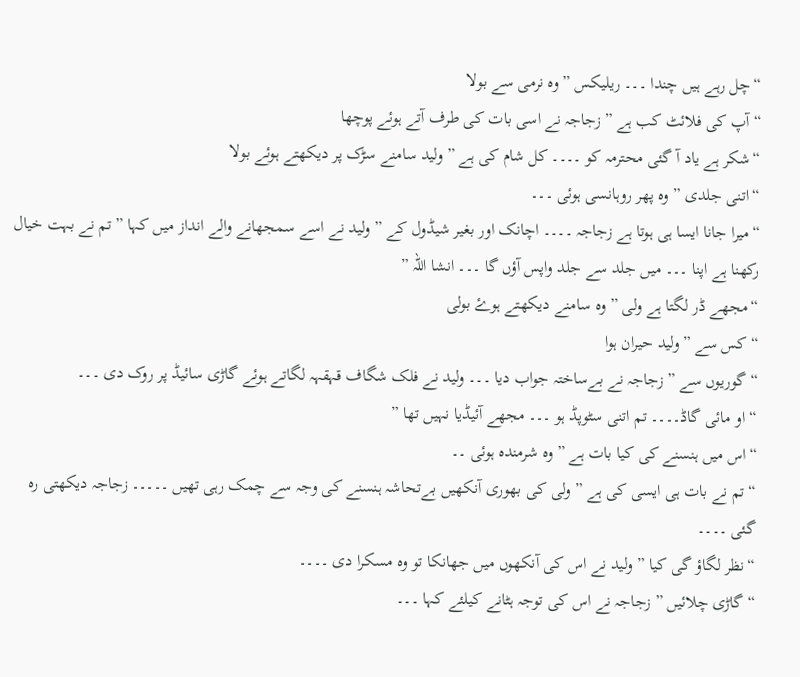“چل رہے ہیں چندا ۔۔۔ ریلیکس ” وہ نرمی سے بولا
“آپ کی فلائٹ کب ہے ” زجاجہ نے اسی بات کی طرف آتے ہوئے پوچھا
“شکر ہے یاد آ گئی محترمہ کو ۔۔۔۔ کل شام کی ہے ” ولید سامنے سڑک پر دیکھتے ہوئے بولا
“اتنی جلدی ” وہ پھر روہانسی ہوئی ۔۔۔
“میرا جانا ایسا ہی ہوتا ہے زجاجہ ۔۔۔۔ اچانک اور بغیر شیڈول کے ” ولید نے اسے سمجھانے والے انداز میں کہا ” تم نے بہت خیال رکھنا ہے اپنا ۔۔۔ میں جلد سے جلد واپس آؤں گا ۔۔۔ انشا اللہ ”
“مجھے ڈر لگتا ہے ولی ” وہ سامنے دیکھتے ہوۓ بولی
“کس سے ” ولید حیران ہوا
“گوریوں سے ” زجاجہ نے بےساختہ جواب دیا ۔۔۔ ولید نے فلک شگاف قہقہہ لگاتے ہوئے گاڑی سائیڈ پر روک دی ۔۔۔
“او مائی گاڈ۔۔۔۔ تم اتنی سٹوپڈ ہو ۔۔۔ مجھے آئیڈیا نہیں تھا ”
“اس میں ہنسنے کی کیا بات ہے ” وہ شرمندہ ہوئی ۔۔
“تم نے بات ہی ایسی کی ہے ” ولی کی بھوری آنکھیں بےتحاشہ ہنسنے کی وجہ سے چمک رہی تھیں ۔۔۔۔۔ زجاجہ دیکھتی رہ گئی ۔۔۔۔
“نظر لگاؤ گی کیا ” ولید نے اس کی آنکھوں میں جھانکا تو وہ مسکرا دی ۔۔۔۔
“گاڑی چلائیں ” زجاجہ نے اس کی توجہ ہٹانے کیلئے کہا ۔۔۔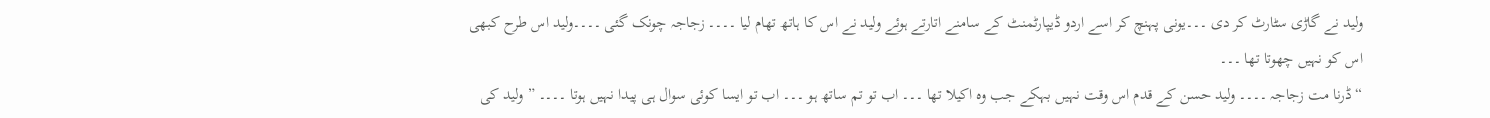ولید نے گاڑی سٹارٹ کر دی ۔۔۔یونی پہنچ کر اسے اردو ڈیپارٹمنٹ کے سامنے اتارتے ہوئے ولید نے اس کا ہاتھ تھام لیا ۔۔۔۔ زجاجہ چونک گئی ۔۔۔۔ولید اس طرح کبھی اس کو نہیں چھوتا تھا ۔۔۔
“ڈرنا مت زجاجہ ۔۔۔۔ ولید حسن کے قدم اس وقت نہیں بہکے جب وہ اکیلا تھا ۔۔۔ اب تو تم ساتھ ہو ۔۔۔ اب تو ایسا کوئی سوال ہی پیدا نہیں ہوتا ۔۔۔۔ ” ولید کی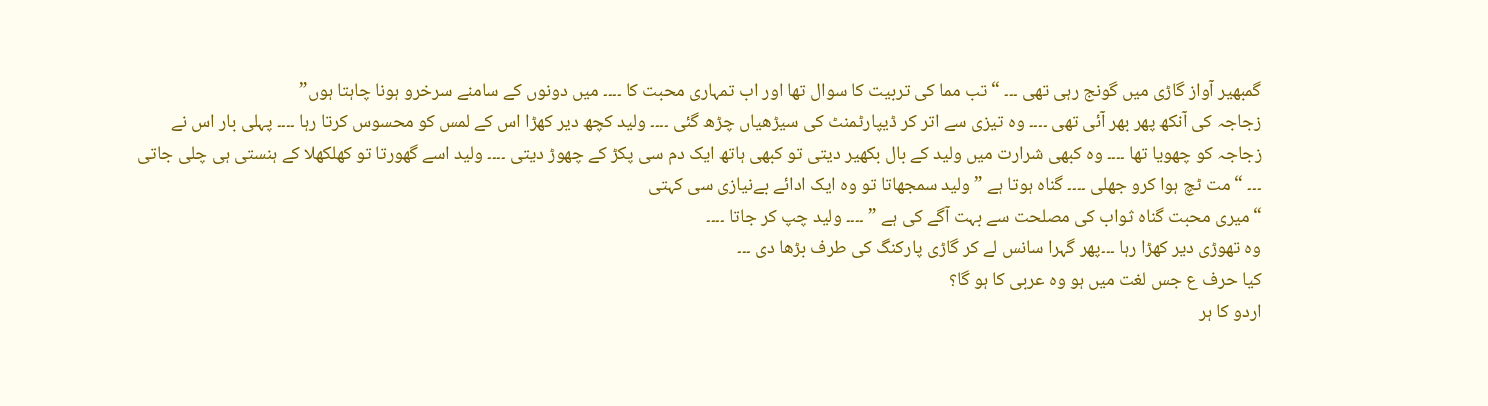گمبھیر آواز گاڑی میں گونج رہی تھی ۔۔۔ “تب مما کی تربیت کا سوال تھا اور اب تمہاری محبت کا ۔۔۔۔ میں دونوں کے سامنے سرخرو ہونا چاہتا ہوں”
زجاجہ کی آنکھ پھر بھر آئی تھی ۔۔۔۔ وہ تیزی سے اتر کر ڈیپارٹمنٹ کی سیڑھیاں چڑھ گئی ۔۔۔۔ ولید کچھ دیر کھڑا اس کے لمس کو محسوس کرتا رہا ۔۔۔۔ پہلی بار اس نے زجاجہ کو چھویا تھا ۔۔۔۔ وہ کبھی شرارت میں ولید کے بال بکھیر دیتی تو کبھی ہاتھ ایک دم سی پکڑ کے چھوڑ دیتی ۔۔۔۔ ولید اسے گھورتا تو کھلکھلا کے ہنستی ہی چلی جاتی ۔۔۔ “مت ٹچ ہوا کرو جھلی ۔۔۔۔ گناہ ہوتا ہے ” ولید سمجھاتا تو وہ ایک ادائے بےنیازی سی کہتی
“میری محبت گناہ ثواب کی مصلحت سے بہت آگے کی ہے ” ۔۔۔۔ ولید چپ کر جاتا ۔۔۔۔
وہ تھوڑی دیر کھڑا رہا ۔۔۔پھر گہرا سانس لے کر گاڑی پارکنگ کی طرف بڑھا دی ۔۔۔
کیا حرف ع جس لغت میں ہو وہ عربی کا ہو گا؟
اردو کا ہر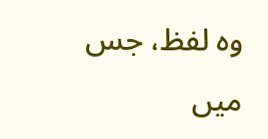وہ لفظ، جس میں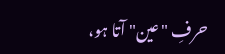حرفِ "عین" آتا ہو،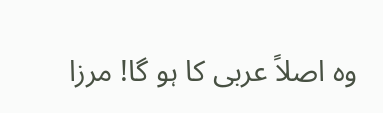وہ اصلاً عربی کا ہو گا! مرزا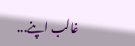غالب اپنے...